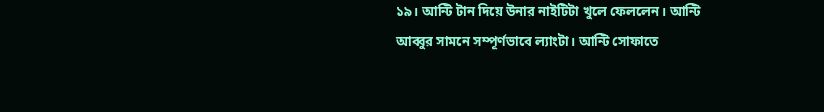১৯। আন্টি টান দিয়ে উনার নাইটিটা খুলে ফেললেন। আন্টি আব্বুর সামনে সম্পূর্ণভাবে ল্যাংটা। আন্টি সোফাতে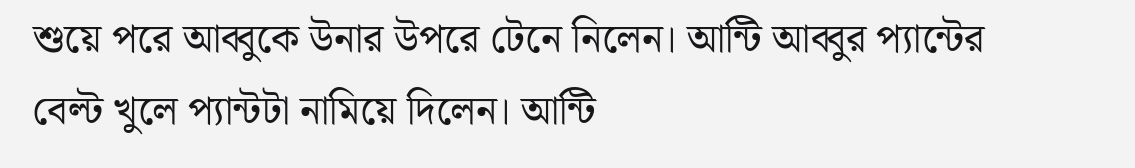শুয়ে পরে আব্বুকে উনার উপরে টেনে নিলেন। আন্টি আব্বুর প্যান্টের বেল্ট খুলে প্যান্টটা নামিয়ে দিলেন। আন্টি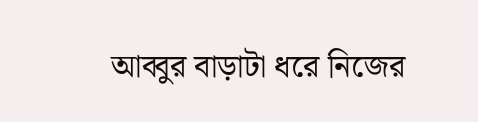আব্বুর বাড়াটা ধরে নিজের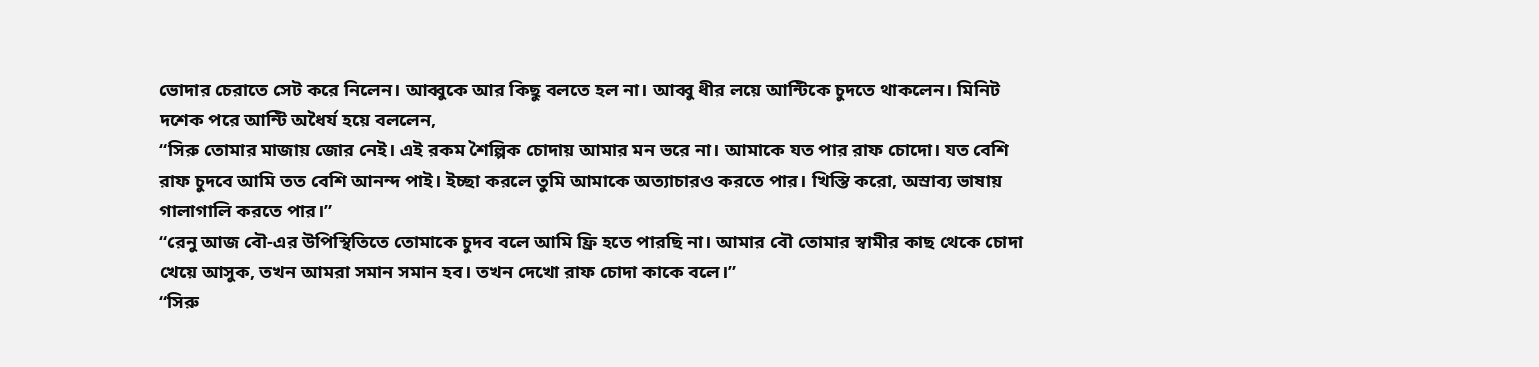ভোদার চেরাতে সেট করে নিলেন। আব্বুকে আর কিছু বলতে হল না। আব্বু ধীর লয়ে আন্টিকে চুদতে থাকলেন। মিনিট দশেক পরে আন্টি অধৈর্য হয়ে বললেন,
“সিরু তোমার মাজায় জোর নেই। এই রকম শৈল্পিক চোদায় আমার মন ভরে না। আমাকে যত পার রাফ চোদো। যত বেশি রাফ চুদবে আমি তত বেশি আনন্দ পাই। ইচ্ছা করলে তুমি আমাকে অত্যাচারও করতে পার। খিস্তি করো, অস্রাব্য ভাষায় গালাগালি করতে পার।”
“রেনু আজ বৌ-এর উপিস্থিতিতে তোমাকে চুদব বলে আমি ফ্রি হতে পারছি না। আমার বৌ তোমার স্বামীর কাছ থেকে চোদা খেয়ে আসুক, তখন আমরা সমান সমান হব। তখন দেখো রাফ চোদা কাকে বলে।”
“সিরু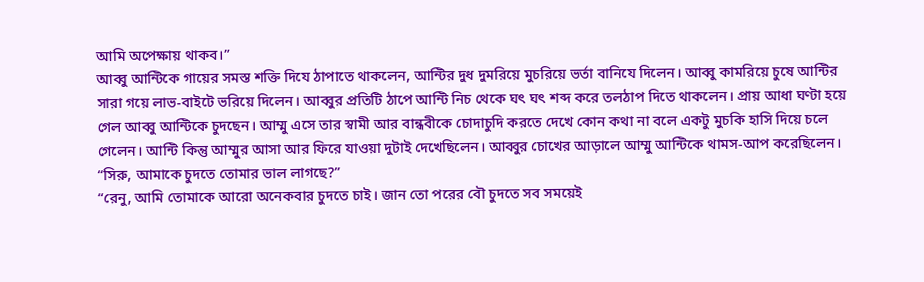আমি অপেক্ষায় থাকব।”
আব্বু আন্টিকে গায়ের সমস্ত শক্তি দিযে ঠাপাতে থাকলেন, আন্টির দুধ দুমরিয়ে মুচরিয়ে ভর্তা বানিযে দিলেন। আব্বু কামরিয়ে চুষে আন্টির সারা গয়ে লাভ-বাইটে ভরিয়ে দিলেন। আব্বুর প্রতিটি ঠাপে আন্টি নিচ থেকে ঘৎ ঘৎ শব্দ করে তলঠাপ দিতে থাকলেন। প্রায় আধা ঘণ্টা হয়ে গেল আব্বু আন্টিকে চুদছেন। আম্মু এসে তার স্বামী আর বান্ধবীকে চোদাচুদি করতে দেখে কোন কথা না বলে একটু মুচকি হাসি দিয়ে চলে গেলেন। আন্টি কিন্তু আম্মুর আসা আর ফিরে যাওয়া দুটাই দেখেছিলেন। আব্বুর চোখের আড়ালে আম্মু আন্টিকে থামস-আপ করেছিলেন।
“সিরু, আমাকে চুদতে তোমার ভাল লাগছে?”
“রেনু, আমি তোমাকে আরো অনেকবার চুদতে চাই। জান তো পরের বৌ চুদতে সব সময়েই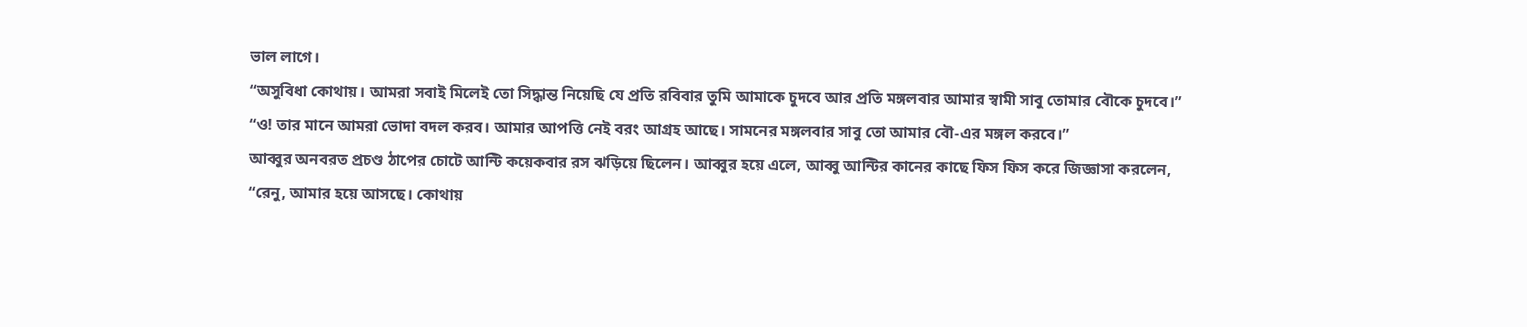ভাল লাগে।
“অসুবিধা কোথায়। আমরা সবাই মিলেই তো সিদ্ধান্ত নিয়েছি যে প্রতি রবিবার তুমি আমাকে চুদবে আর প্রতি মঙ্গলবার আমার স্বামী সাবু তোমার বৌকে চুদবে।”
“ও! তার মানে আমরা ভোদা বদল করব। আমার আপত্তি নেই বরং আগ্রহ আছে। সামনের মঙ্গলবার সাবু তো আমার বৌ-এর মঙ্গল করবে।”
আব্বুর অনবরত প্রচণ্ড ঠাপের চোটে আন্টি কয়েকবার রস ঝড়িয়ে ছিলেন। আব্বুর হয়ে এলে, আব্বু আন্টির কানের কাছে ফিস ফিস করে জিজ্ঞাসা করলেন,
“রেনু, আমার হয়ে আসছে। কোথায়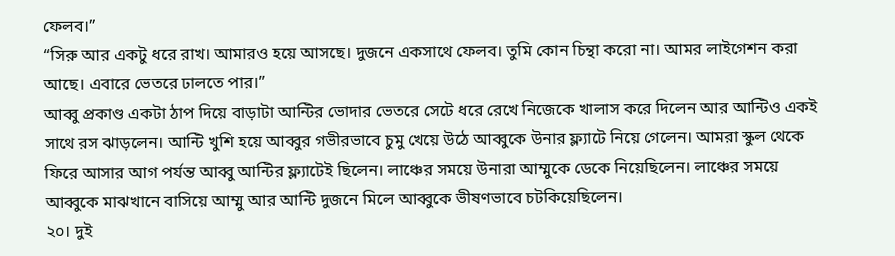ফেলব।”
“সিরু আর একটু ধরে রাখ। আমারও হয়ে আসছে। দুজনে একসাথে ফেলব। তুমি কোন চিন্থা করো না। আমর লাইগেশন করা আছে। এবারে ভেতরে ঢালতে পার।”
আব্বু প্রকাণ্ড একটা ঠাপ দিয়ে বাড়াটা আন্টির ভোদার ভেতরে সেটে ধরে রেখে নিজেকে খালাস করে দিলেন আর আন্টিও একই সাথে রস ঝাড়লেন। আন্টি খুশি হয়ে আব্বুর গভীরভাবে চুমু খেয়ে উঠে আব্বুকে উনার ফ্ল্যাটে নিয়ে গেলেন। আমরা স্কুল থেকে ফিরে আসার আগ পর্যন্ত আব্বু আন্টির ফ্ল্যাটেই ছিলেন। লাঞ্চের সময়ে উনারা আম্মুকে ডেকে নিয়েছিলেন। লাঞ্চের সময়ে আব্বুকে মাঝখানে বাসিয়ে আম্মু আর আন্টি দুজনে মিলে আব্বুকে ভীষণভাবে চটকিয়েছিলেন।
২০। দুই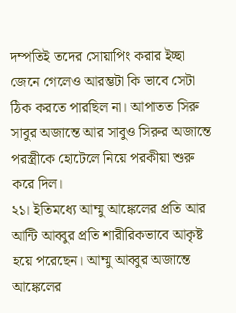দম্পতিই তদের সোয়াপিং করার ইচ্ছা জেনে গেলেও আরম্ভটা কি ভাবে সেটা ঠিক করতে পারছিল না। আপাতত সিরু সাবুর অজান্তে আর সাবুও সিরুর অজান্তে পরস্ত্রীকে হোটেলে নিয়ে পরকীয়া শুরু করে দিল।
২১। ইতিমধ্যে আম্মু আঙ্কেলের প্রতি আর আন্টি আব্বুর প্রতি শারীরিকভাবে আকৃষ্ট হয়ে পরেছেন। আম্মু আব্বুর অজান্তে আঙ্কেলের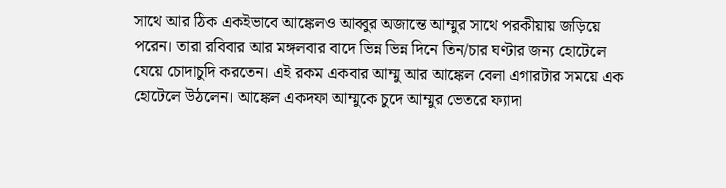সাথে আর ঠিক একইভাবে আঙ্কেলও আব্বুর অজান্তে আম্মুর সাথে পরকীয়ায় জড়িয়ে পরেন। তারা রবিবার আর মঙ্গলবার বাদে ভিন্ন ভিন্ন দিনে তিন/চার ঘণ্টার জন্য হোটেলে যেয়ে চোদাচুদি করতেন। এই রকম একবার আম্মু আর আঙ্কেল বেলা এগারটার সময়ে এক হোটেলে উঠলেন। আঙ্কেল একদফা আম্মুকে চুদে আম্মুর ভেতরে ফ্যাদা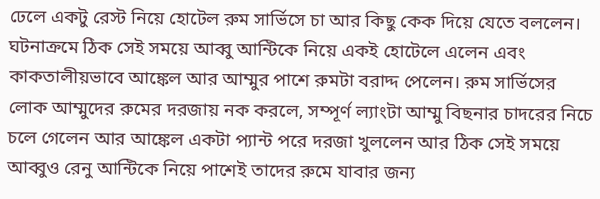ঢেলে একটু রেস্ট নিয়ে হোটেল রুম সার্ভিসে চা আর কিছু কেক দিয়ে যেতে বললেন। ঘটনাক্রমে ঠিক সেই সময়ে আব্বু আন্টিকে নিয়ে একই হোটেলে এলেন এবং কাকতালীয়ভাবে আঙ্কেল আর আম্মুর পাশে রুমটা বরাদ্দ পেলেন। রুম সার্ভিসের লোক আম্মুদের রুমের দরজায় নক করলে, সম্পূর্ণ ল্যাংটা আম্মু বিছনার চাদরের নিচে চলে গেলেন আর আঙ্কেল একটা প্যান্ট পরে দরজা খুললেন আর ঠিক সেই সময়ে আব্বুও রেনু আন্টিকে নিয়ে পাশেই তাদের রুমে যাবার জন্য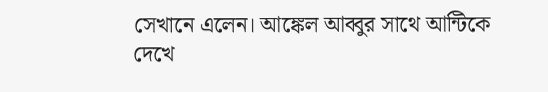সেখানে এলেন। আঙ্কেল আব্বুর সাথে আন্টিকে দেখে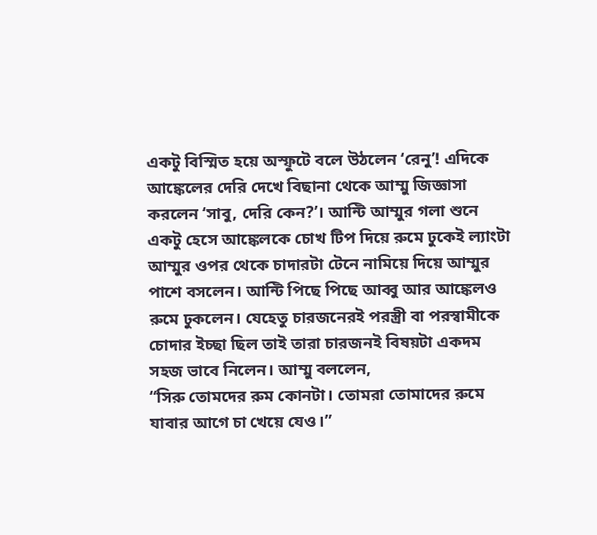একটু বিস্মিত হয়ে অস্ফুটে বলে উঠলেন ‘রেনু’! এদিকে আঙ্কেলের দেরি দেখে বিছানা থেকে আম্মু জিজ্ঞাসা করলেন ‘সাবু, দেরি কেন?’। আন্টি আম্মুর গলা শুনে একটু হেসে আঙ্কেলকে চোখ টিপ দিয়ে রুমে ঢুকেই ল্যাংটা আম্মুর ওপর থেকে চাদারটা টেনে নামিয়ে দিয়ে আম্মুর পাশে বসলেন। আন্টি পিছে পিছে আব্বু আর আঙ্কেলও রুমে ঢুকলেন। যেহেতু চারজনেরই পরস্ত্রী বা পরস্বামীকে চোদার ইচ্ছা ছিল তাই তারা চারজনই বিষয়টা একদম সহজ ভাবে নিলেন। আম্মু বললেন,
“সিরু তোমদের রুম কোনটা। তোমরা তোমাদের রুমে যাবার আগে চা খেয়ে যেও।”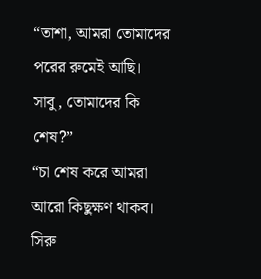“তাশা, আমরা তোমাদের পরের রুমেই আছি। সাবু, তোমাদের কি শেষ?”
“চা শেষ করে আমরা আরো কিছুক্ষণ থাকব। সিরু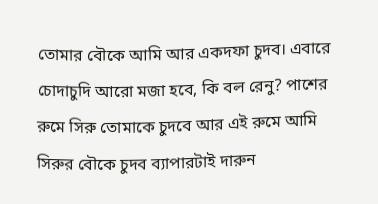তোমার বৌকে আমি আর একদফা চুদব। এবারে চোদাচুদি আরো মজা হবে, কি বল রেনু? পাশের রুমে সিরু তোমাকে চুদবে আর এই রুমে আমি সিরুর বৌকে চুদব ব্যাপারটাই দারুন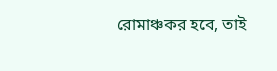রোমাঞ্চকর হবে, তাই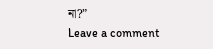না?”
Leave a comment